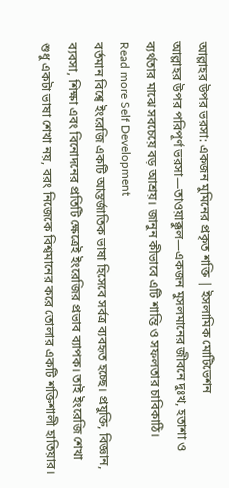আল্লাহর উপর ভরসা: একজন মুমিনের প্রকৃত শক্তি | ইসলামিক মোটিভেশন
আল্লাহর উপর পরিপূর্ণ ভরসা—তাওয়াক্কুল—একজন মুসলমানের জীবনে দুঃখ, হতাশা ও ব্যর্থতার মাঝে সবচেয়ে বড় আশ্রয়। জানুন কীভাবে এটি শান্তি ও সফলতার চাবিকাঠি।
Read more Self Development
বর্তমান বিশ্বে ইংরেজি একটি আন্তর্জাতিক ভাষা হিসেবে সর্বত্র ব্যবহৃত হচ্ছে। প্রযুক্তি, বিজ্ঞান, ব্যবসা, শিক্ষা এবং বিনোদনের প্রতিটি ক্ষেত্রেই ইংরেজির প্রভাব ব্যাপক। তাই ইংরেজি শেখা শুধু একটা ভাষা শেখা নয়, বরং নিজেকে বিশ্বমানের করে তোলার একটি শক্তিশালী হাতিয়ার।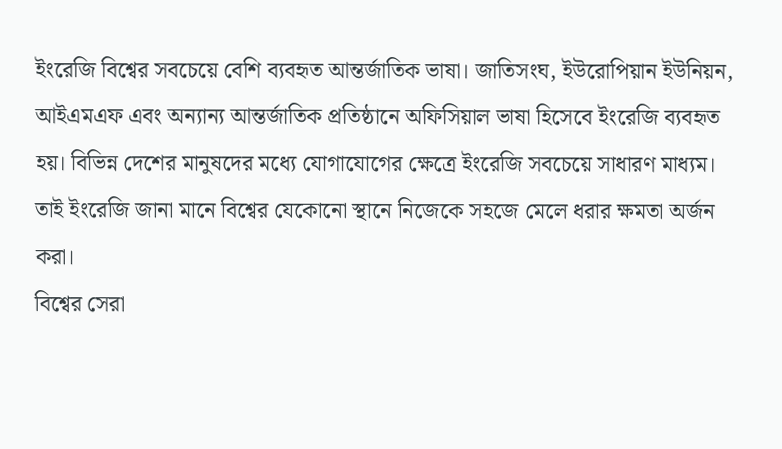ইংরেজি বিশ্বের সবচেয়ে বেশি ব্যবহৃত আন্তর্জাতিক ভাষা। জাতিসংঘ, ইউরোপিয়ান ইউনিয়ন, আইএমএফ এবং অন্যান্য আন্তর্জাতিক প্রতিষ্ঠানে অফিসিয়াল ভাষা হিসেবে ইংরেজি ব্যবহৃত হয়। বিভিন্ন দেশের মানুষদের মধ্যে যোগাযোগের ক্ষেত্রে ইংরেজি সবচেয়ে সাধারণ মাধ্যম। তাই ইংরেজি জানা মানে বিশ্বের যেকোনো স্থানে নিজেকে সহজে মেলে ধরার ক্ষমতা অর্জন করা।
বিশ্বের সেরা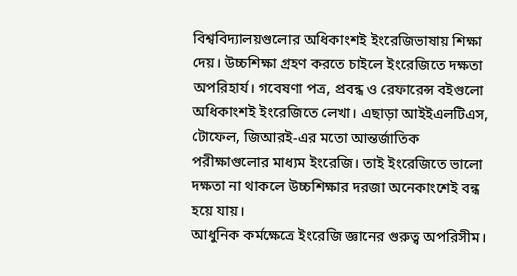বিশ্ববিদ্যালয়গুলোর অধিকাংশই ইংরেজিভাষায় শিক্ষা দেয়। উচ্চশিক্ষা গ্রহণ করতে চাইলে ইংরেজিতে দক্ষতা অপরিহার্য। গবেষণা পত্র, প্রবন্ধ ও রেফারেন্স বইগুলো অধিকাংশই ইংরেজিতে লেখা। এছাড়া আইইএলটিএস, টোফেল, জিআরই-এর মতো আন্তর্জাতিক পরীক্ষাগুলোর মাধ্যম ইংরেজি। তাই ইংরেজিতে ভালো দক্ষতা না থাকলে উচ্চশিক্ষার দরজা অনেকাংশেই বন্ধ হয়ে যায়।
আধুনিক কর্মক্ষেত্রে ইংরেজি জ্ঞানের গুরুত্ব অপরিসীম।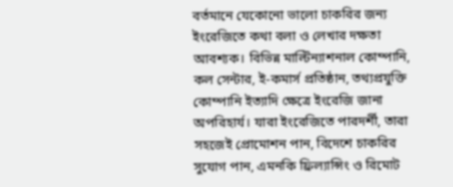বর্তমানে যেকোনো ভালো চাকরির জন্য ইংরেজিতে কথা বলা ও লেখার দক্ষতা আবশ্যক। বিভিন্ন মাল্টিন্যাশনাল কোম্পানি, কল সেন্টার, ই-কমার্স প্রতিষ্ঠান, তথ্যপ্রযুক্তি কোম্পানি ইত্যাদি ক্ষেত্রে ইংরেজি জানা অপরিহার্য। যারা ইংরেজিতে পারদর্শী, তারা সহজেই প্রোমোশন পান, বিদেশে চাকরির সুযোগ পান, এমনকি ফ্রিল্যান্সিং ও রিমোট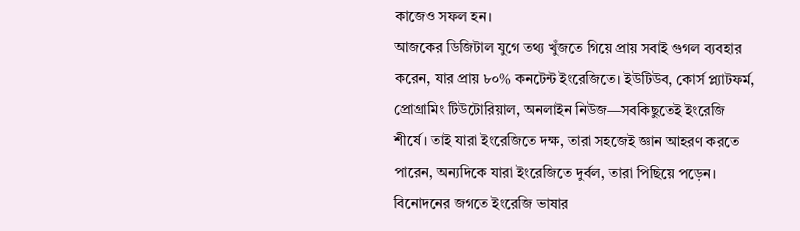কাজেও সফল হন।
আজকের ডিজিটাল যুগে তথ্য খুঁজতে গিয়ে প্রায় সবাই গুগল ব্যবহার করেন, যার প্রায় ৮০% কনটেন্ট ইংরেজিতে। ইউটিউব, কোর্স প্ল্যাটফর্ম, প্রোগ্রামিং টিউটোরিয়াল, অনলাইন নিউজ—সবকিছুতেই ইংরেজি শীর্ষে। তাই যারা ইংরেজিতে দক্ষ, তারা সহজেই জ্ঞান আহরণ করতে পারেন, অন্যদিকে যারা ইংরেজিতে দুর্বল, তারা পিছিয়ে পড়েন।
বিনোদনের জগতে ইংরেজি ভাষার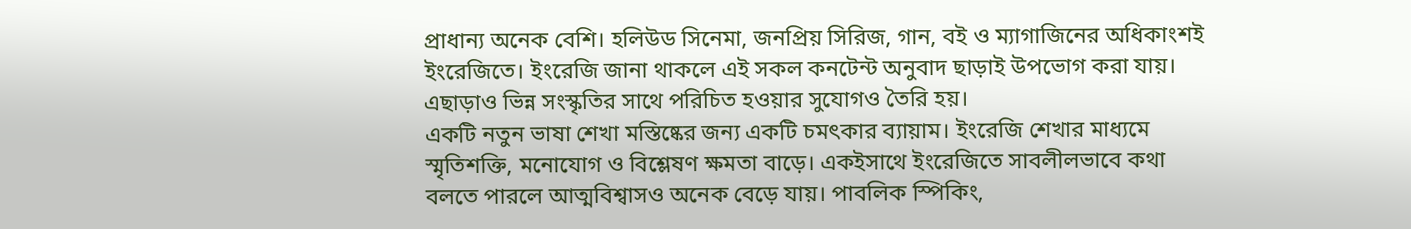প্রাধান্য অনেক বেশি। হলিউড সিনেমা, জনপ্রিয় সিরিজ, গান, বই ও ম্যাগাজিনের অধিকাংশই ইংরেজিতে। ইংরেজি জানা থাকলে এই সকল কনটেন্ট অনুবাদ ছাড়াই উপভোগ করা যায়। এছাড়াও ভিন্ন সংস্কৃতির সাথে পরিচিত হওয়ার সুযোগও তৈরি হয়।
একটি নতুন ভাষা শেখা মস্তিষ্কের জন্য একটি চমৎকার ব্যায়াম। ইংরেজি শেখার মাধ্যমে স্মৃতিশক্তি, মনোযোগ ও বিশ্লেষণ ক্ষমতা বাড়ে। একইসাথে ইংরেজিতে সাবলীলভাবে কথা বলতে পারলে আত্মবিশ্বাসও অনেক বেড়ে যায়। পাবলিক স্পিকিং,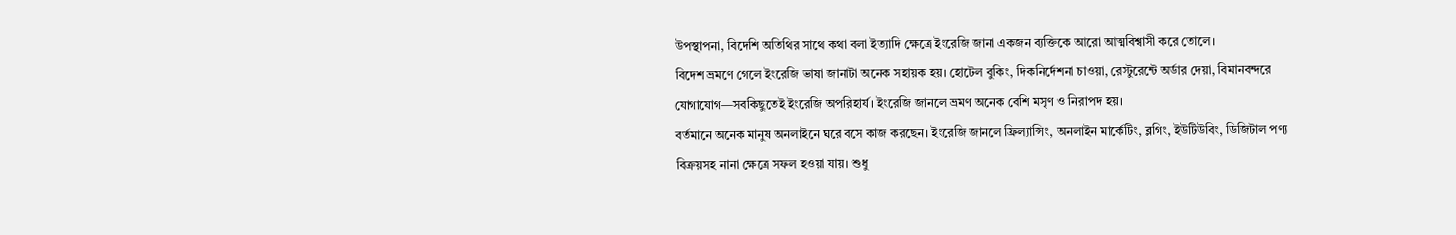উপস্থাপনা, বিদেশি অতিথির সাথে কথা বলা ইত্যাদি ক্ষেত্রে ইংরেজি জানা একজন ব্যক্তিকে আরো আত্মবিশ্বাসী করে তোলে।
বিদেশ ভ্রমণে গেলে ইংরেজি ভাষা জানাটা অনেক সহায়ক হয়। হোটেল বুকিং, দিকনির্দেশনা চাওয়া, রেস্টুরেন্টে অর্ডার দেয়া, বিমানবন্দরে যোগাযোগ—সবকিছুতেই ইংরেজি অপরিহার্য। ইংরেজি জানলে ভ্রমণ অনেক বেশি মসৃণ ও নিরাপদ হয়।
বর্তমানে অনেক মানুষ অনলাইনে ঘরে বসে কাজ করছেন। ইংরেজি জানলে ফ্রিল্যান্সিং, অনলাইন মার্কেটিং, ব্লগিং, ইউটিউবিং, ডিজিটাল পণ্য বিক্রয়সহ নানা ক্ষেত্রে সফল হওয়া যায়। শুধু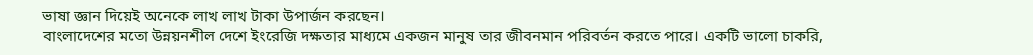ভাষা জ্ঞান দিয়েই অনেকে লাখ লাখ টাকা উপার্জন করছেন।
বাংলাদেশের মতো উন্নয়নশীল দেশে ইংরেজি দক্ষতার মাধ্যমে একজন মানুষ তার জীবনমান পরিবর্তন করতে পারে। একটি ভালো চাকরি,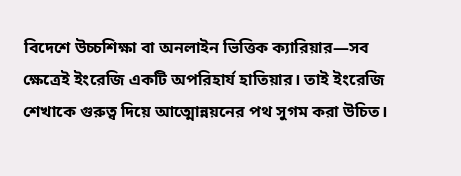বিদেশে উচ্চশিক্ষা বা অনলাইন ভিত্তিক ক্যারিয়ার—সব ক্ষেত্রেই ইংরেজি একটি অপরিহার্য হাতিয়ার। তাই ইংরেজি শেখাকে গুরুত্ব দিয়ে আত্মোন্নয়নের পথ সুগম করা উচিত।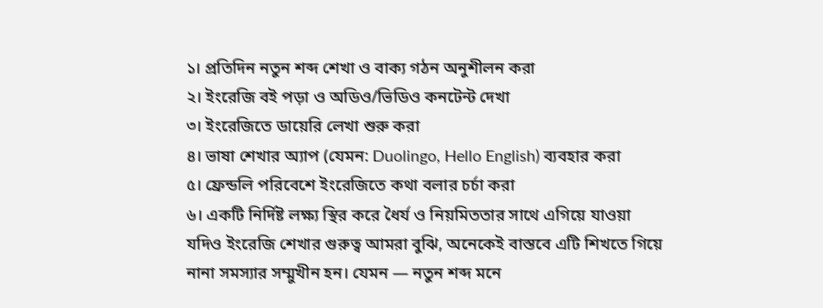১। প্রতিদিন নতুন শব্দ শেখা ও বাক্য গঠন অনুশীলন করা
২। ইংরেজি বই পড়া ও অডিও/ভিডিও কনটেন্ট দেখা
৩। ইংরেজিতে ডায়েরি লেখা শুরু করা
৪। ভাষা শেখার অ্যাপ (যেমন: Duolingo, Hello English) ব্যবহার করা
৫। ফ্রেন্ডলি পরিবেশে ইংরেজিতে কথা বলার চর্চা করা
৬। একটি নির্দিষ্ট লক্ষ্য স্থির করে ধৈর্য ও নিয়মিততার সাথে এগিয়ে যাওয়া
যদিও ইংরেজি শেখার গুরুত্ব আমরা বুঝি, অনেকেই বাস্তবে এটি শিখতে গিয়ে নানা সমস্যার সম্মুখীন হন। যেমন — নতুন শব্দ মনে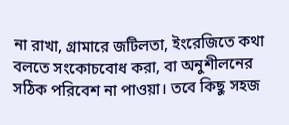না রাখা, গ্রামারে জটিলতা, ইংরেজিতে কথা বলতে সংকোচবোধ করা, বা অনুশীলনের সঠিক পরিবেশ না পাওয়া। তবে কিছু সহজ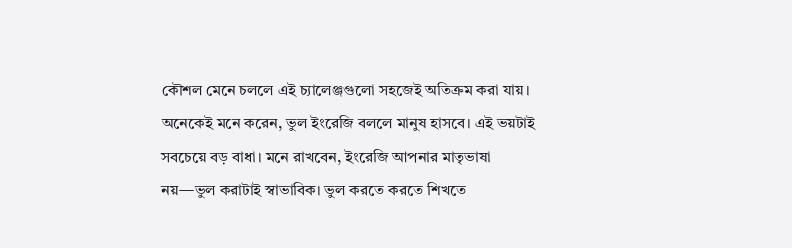কৌশল মেনে চললে এই চ্যালেঞ্জগুলো সহজেই অতিক্রম করা যায়।
অনেকেই মনে করেন, ভুল ইংরেজি বললে মানুষ হাসবে। এই ভয়টাই সবচেয়ে বড় বাধা। মনে রাখবেন, ইংরেজি আপনার মাতৃভাষা নয়—ভুল করাটাই স্বাভাবিক। ভুল করতে করতে শিখতে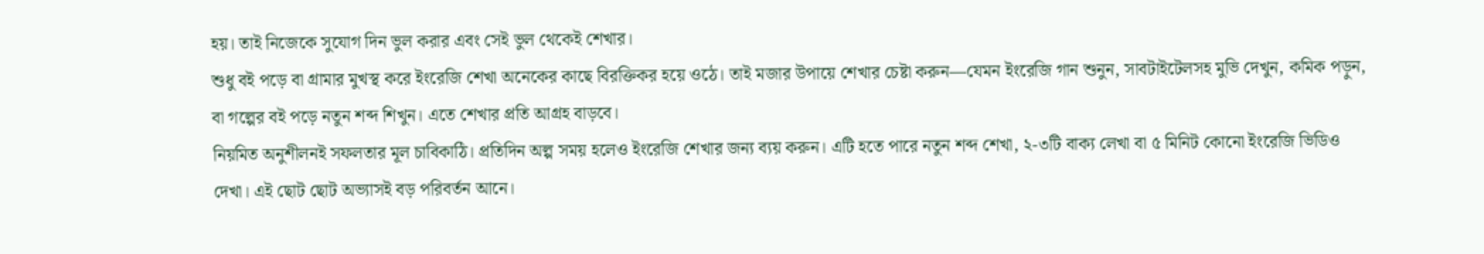হয়। তাই নিজেকে সুযোগ দিন ভুল করার এবং সেই ভুল থেকেই শেখার।
শুধু বই পড়ে বা গ্রামার মুখস্থ করে ইংরেজি শেখা অনেকের কাছে বিরক্তিকর হয়ে ওঠে। তাই মজার উপায়ে শেখার চেষ্টা করুন—যেমন ইংরেজি গান শুনুন, সাবটাইটেলসহ মুভি দেখুন, কমিক পড়ুন, বা গল্পের বই পড়ে নতুন শব্দ শিখুন। এতে শেখার প্রতি আগ্রহ বাড়বে।
নিয়মিত অনুশীলনই সফলতার মূল চাবিকাঠি। প্রতিদিন অল্প সময় হলেও ইংরেজি শেখার জন্য ব্যয় করুন। এটি হতে পারে নতুন শব্দ শেখা, ২-৩টি বাক্য লেখা বা ৫ মিনিট কোনো ইংরেজি ভিডিও দেখা। এই ছোট ছোট অভ্যাসই বড় পরিবর্তন আনে।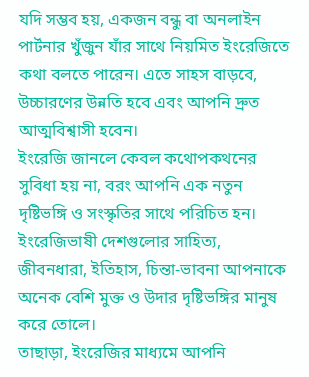যদি সম্ভব হয়, একজন বন্ধু বা অনলাইন পার্টনার খুঁজুন যাঁর সাথে নিয়মিত ইংরেজিতে কথা বলতে পারেন। এতে সাহস বাড়বে, উচ্চারণের উন্নতি হবে এবং আপনি দ্রুত আত্মবিশ্বাসী হবেন।
ইংরেজি জানলে কেবল কথোপকথনের সুবিধা হয় না, বরং আপনি এক নতুন দৃষ্টিভঙ্গি ও সংস্কৃতির সাথে পরিচিত হন। ইংরেজিভাষী দেশগুলোর সাহিত্য, জীবনধারা, ইতিহাস, চিন্তা-ভাবনা আপনাকে অনেক বেশি মুক্ত ও উদার দৃষ্টিভঙ্গির মানুষ করে তোলে।
তাছাড়া, ইংরেজির মাধ্যমে আপনি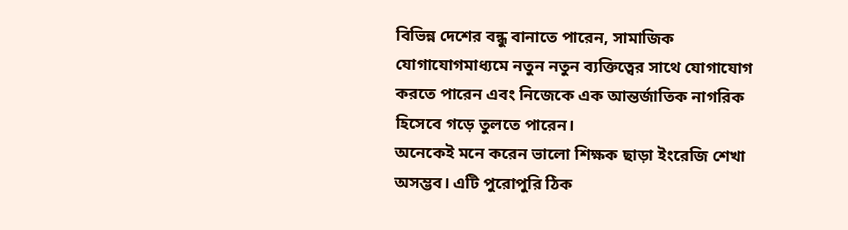বিভিন্ন দেশের বন্ধু বানাতে পারেন, সামাজিক যোগাযোগমাধ্যমে নতুন নতুন ব্যক্তিত্বের সাথে যোগাযোগ করতে পারেন এবং নিজেকে এক আন্তর্জাতিক নাগরিক হিসেবে গড়ে তুলতে পারেন।
অনেকেই মনে করেন ভালো শিক্ষক ছাড়া ইংরেজি শেখা অসম্ভব। এটি পুরোপুরি ঠিক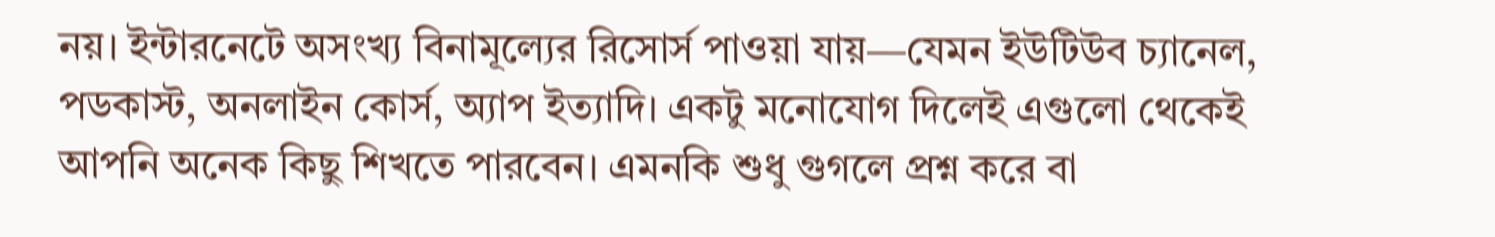নয়। ইন্টারনেটে অসংখ্য বিনামূল্যের রিসোর্স পাওয়া যায়—যেমন ইউটিউব চ্যানেল, পডকাস্ট, অনলাইন কোর্স, অ্যাপ ইত্যাদি। একটু মনোযোগ দিলেই এগুলো থেকেই আপনি অনেক কিছু শিখতে পারবেন। এমনকি শুধু গুগলে প্রশ্ন করে বা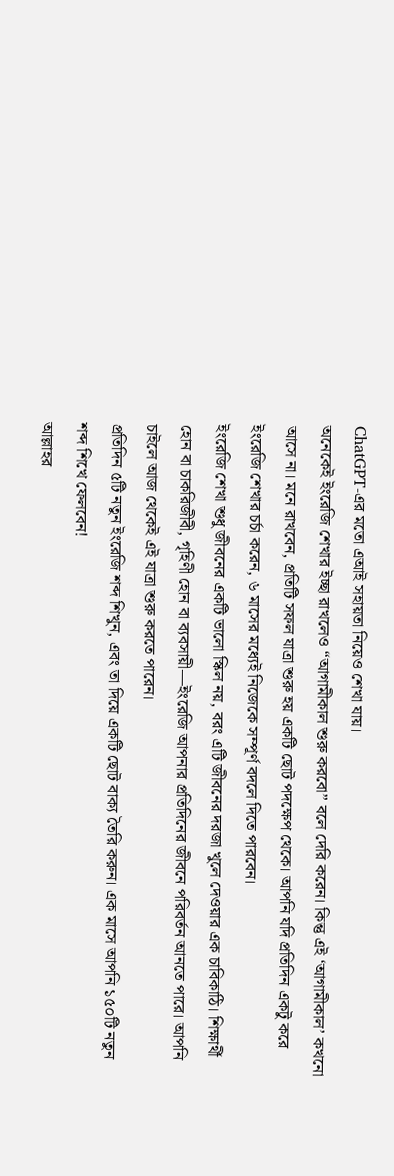ChatGPT-এর মতো এআই সহায়তা নিয়েও শেখা যায়।
অনেকেই ইংরেজি শেখার ইচ্ছা রাখলেও “আগামীকাল শুরু করবো” বলে দেরি করেন। কিন্তু এই ‘আগামীকাল’ কখনো আসে না। মনে রাখবেন, প্রতিটি সফল যাত্রা শুরু হয় একটি ছোট পদক্ষেপ থেকে। আপনি যদি প্রতিদিন একটু করে ইংরেজি শেখার চর্চা করেন, ৬ মাসের মধ্যেই নিজেকে সম্পূর্ণ বদলে দিতে পারবেন।
ইংরেজি শেখা শুধু জীবনের একটি ভালো স্কিল নয়, বরং এটি জীবনের দরজা খুলে দেওয়ার এক চাবিকাঠি। শিক্ষার্থী হোন বা চাকরিজীবী, গৃহিণী হোন বা ব্যবসায়ী—ইংরেজি আপনার প্রতিদিনের জীবনে পরিবর্তন আনতে পারে। আপনি চাইলে আজ থেকেই এই যাত্রা শুরু করতে পারেন।
প্রতিদিন ৫টি নতুন ইংরেজি শব্দ শিখুন, এবং তা দিয়ে একটি ছোট বাক্য তৈরি করুন। এক মাসে আপনি ১৫০টি নতুন শব্দ শিখে ফেলবেন!
আল্লাহর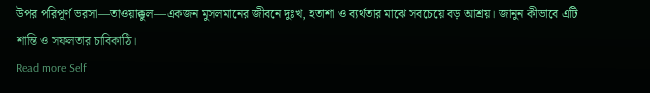উপর পরিপূর্ণ ভরসা—তাওয়াক্কুল—একজন মুসলমানের জীবনে দুঃখ, হতাশা ও ব্যর্থতার মাঝে সবচেয়ে বড় আশ্রয়। জানুন কীভাবে এটি শান্তি ও সফলতার চাবিকাঠি।
Read more Self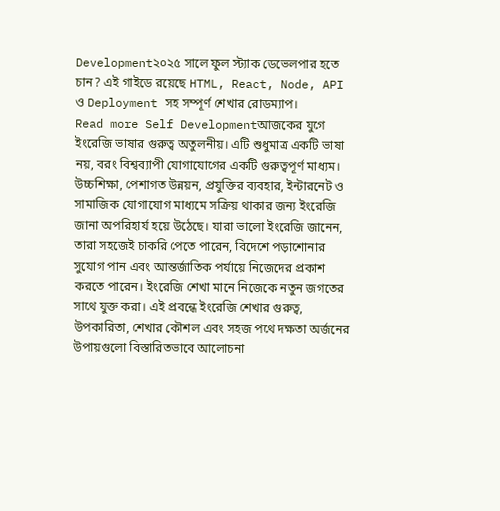Development২০২৫ সালে ফুল স্ট্যাক ডেভেলপার হতে চান? এই গাইডে রয়েছে HTML, React, Node, API ও Deployment সহ সম্পূর্ণ শেখার রোডম্যাপ।
Read more Self Developmentআজকের যুগে ইংরেজি ভাষার গুরুত্ব অতুলনীয়। এটি শুধুমাত্র একটি ভাষা নয়, বরং বিশ্বব্যাপী যোগাযোগের একটি গুরুত্বপূর্ণ মাধ্যম। উচ্চশিক্ষা, পেশাগত উন্নয়ন, প্রযুক্তির ব্যবহার, ইন্টারনেট ও সামাজিক যোগাযোগ মাধ্যমে সক্রিয় থাকার জন্য ইংরেজি জানা অপরিহার্য হয়ে উঠেছে। যারা ভালো ইংরেজি জানেন, তারা সহজেই চাকরি পেতে পারেন, বিদেশে পড়াশোনার সুযোগ পান এবং আন্তর্জাতিক পর্যায়ে নিজেদের প্রকাশ করতে পারেন। ইংরেজি শেখা মানে নিজেকে নতুন জগতের সাথে যুক্ত করা। এই প্রবন্ধে ইংরেজি শেখার গুরুত্ব, উপকারিতা, শেখার কৌশল এবং সহজ পথে দক্ষতা অর্জনের উপায়গুলো বিস্তারিতভাবে আলোচনা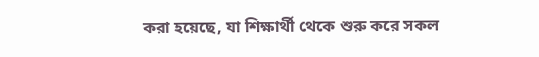করা হয়েছে, যা শিক্ষার্থী থেকে শুরু করে সকল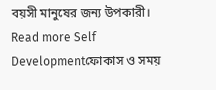বয়সী মানুষের জন্য উপকারী।
Read more Self Developmentফোকাস ও সময়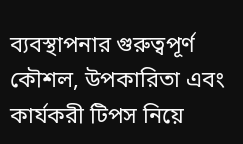ব্যবস্থাপনার গুরুত্বপূর্ণ কৌশল, উপকারিতা এবং কার্যকরী টিপস নিয়ে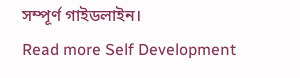সম্পূর্ণ গাইডলাইন।
Read more Self Development